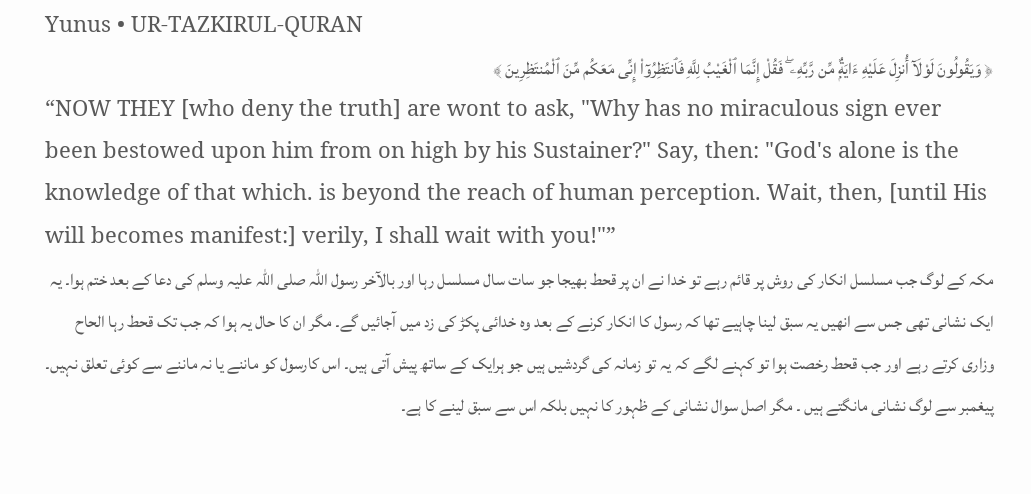Yunus • UR-TAZKIRUL-QURAN
﴿ وَيَقُولُونَ لَوْلَآ أُنزِلَ عَلَيْهِ ءَايَةٌۭ مِّن رَّبِّهِۦ ۖ فَقُلْ إِنَّمَا ٱلْغَيْبُ لِلَّهِ فَٱنتَظِرُوٓا۟ إِنِّى مَعَكُم مِّنَ ٱلْمُنتَظِرِينَ ﴾
“NOW THEY [who deny the truth] are wont to ask, "Why has no miraculous sign ever been bestowed upon him from on high by his Sustainer?" Say, then: "God's alone is the knowledge of that which. is beyond the reach of human perception. Wait, then, [until His will becomes manifest:] verily, I shall wait with you!"”
مکہ کے لوگ جب مسلسل انکار کی روش پر قائم رہے تو خدا نے ان پر قحط بھیجا جو سات سال مسلسل رہا اور بالآخر رسول اللہ صلی اللہ علیہ وسلم کی دعا کے بعد ختم ہوا۔ یہ ایک نشانی تھی جس سے انھیں یہ سبق لینا چاہیے تھا کہ رسول کا انکار کرنے کے بعد وہ خدائی پکڑ کی زد میں آجائیں گے۔ مگر ان کا حال یہ ہوا کہ جب تک قحط رہا الحاح وزاری کرتے رہے اور جب قحط رخصت ہوا تو کہنے لگے کہ یہ تو زمانہ کی گردشیں ہیں جو ہرایک کے ساتھ پیش آتی ہیں۔ اس کارسول کو ماننے یا نہ ماننے سے کوئی تعلق نہیں۔ پیغمبر سے لوگ نشانی مانگتے ہیں ۔ مگر اصل سوال نشانی کے ظہور کا نہیں بلکہ اس سے سبق لینے کا ہے۔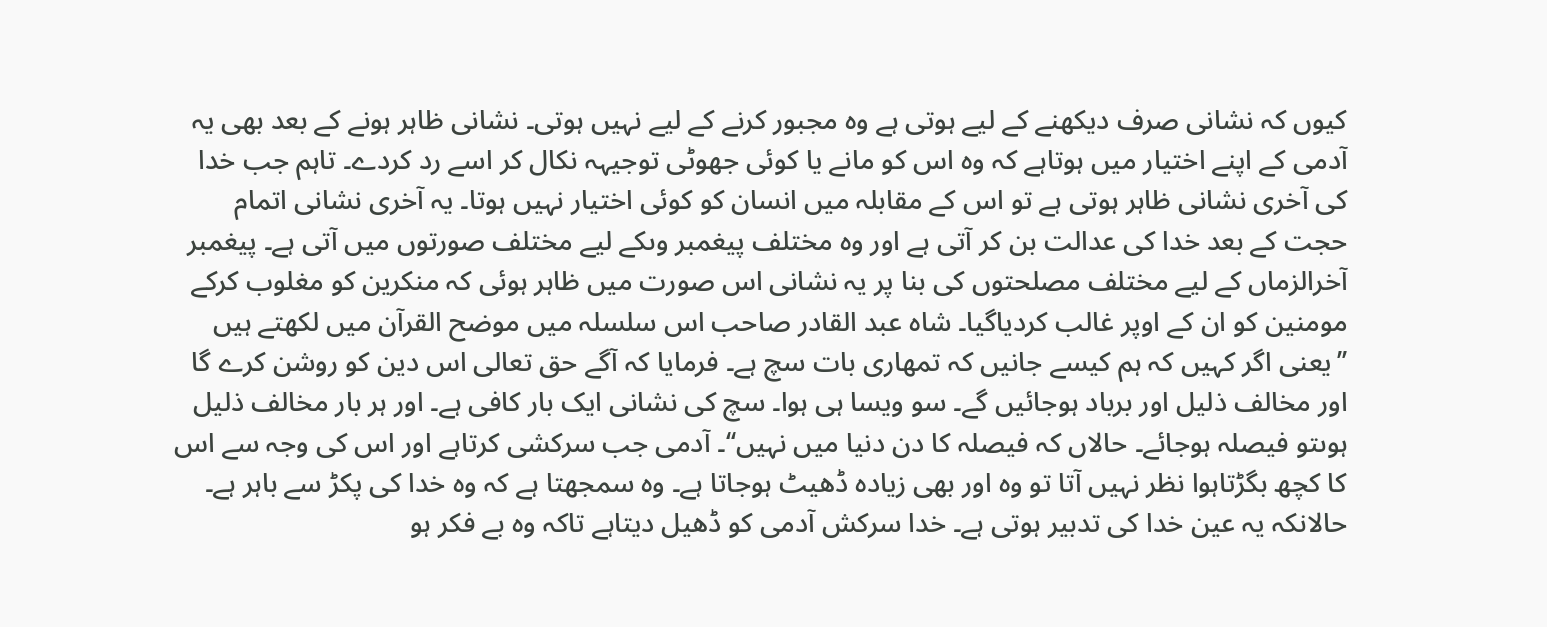کیوں کہ نشانی صرف دیکھنے کے لیے ہوتی ہے وہ مجبور کرنے کے لیے نہیں ہوتی۔ نشانی ظاہر ہونے کے بعد بھی یہ آدمی کے اپنے اختیار میں ہوتاہے کہ وہ اس کو مانے یا کوئی جھوٹی توجیہہ نکال کر اسے رد کردے۔ تاہم جب خدا کی آخری نشانی ظاہر ہوتی ہے تو اس کے مقابلہ میں انسان کو کوئی اختیار نہیں ہوتا۔ یہ آخری نشانی اتمام حجت کے بعد خدا کی عدالت بن کر آتی ہے اور وہ مختلف پیغمبر وںکے لیے مختلف صورتوں میں آتی ہے۔ پیغمبر آخرالزماں کے لیے مختلف مصلحتوں کی بنا پر یہ نشانی اس صورت میں ظاہر ہوئی کہ منکرین کو مغلوب کرکے مومنین کو ان کے اوپر غالب کردیاگیا۔ شاہ عبد القادر صاحب اس سلسلہ میں موضح القرآن میں لکھتے ہیں ’’یعنی اگر کہیں کہ ہم کیسے جانیں کہ تمھاری بات سچ ہے۔ فرمایا کہ آگے حق تعالی اس دین کو روشن کرے گا اور مخالف ذلیل اور برباد ہوجائیں گے۔ سو ویسا ہی ہوا۔ سچ کی نشانی ایک بار کافی ہے۔ اور ہر بار مخالف ذلیل ہوںتو فیصلہ ہوجائے۔ حالاں کہ فیصلہ کا دن دنیا میں نہیں‘‘۔ آدمی جب سرکشی کرتاہے اور اس کی وجہ سے اس کا کچھ بگڑتاہوا نظر نہیں آتا تو وہ اور بھی زیادہ ڈھیٹ ہوجاتا ہے۔ وہ سمجھتا ہے کہ وہ خدا کی پکڑ سے باہر ہے۔ حالانکہ یہ عین خدا کی تدبیر ہوتی ہے۔ خدا سرکش آدمی کو ڈھیل دیتاہے تاکہ وہ بے فکر ہو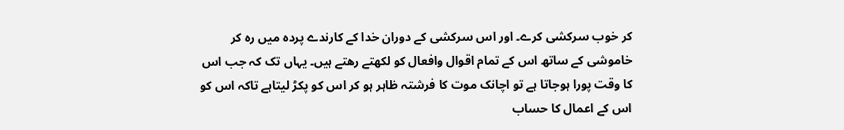کر خوب سرکشی کرے۔ اور اس سرکشی کے دوران خدا کے کارندے پردہ میں رہ کر خاموشی کے ساتھ اس کے تمام اقوال وافعال کو لکھتے رهتے ہیں۔ یہاں تک کہ جب اس کا وقت پورا ہوجاتا ہے تو اچانک موت کا فرشتہ ظاہر ہو کر اس کو پکڑ لیتاہے تاکہ اس کو اس کے اعمال کا حساب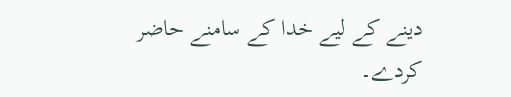دینے کے ليے خدا کے سامنے حاضر کردے۔